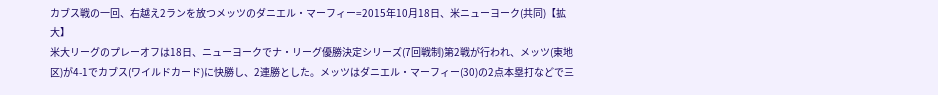カブス戦の一回、右越え2ランを放つメッツのダニエル・マーフィー=2015年10月18日、米ニューヨーク(共同)【拡大】
米大リーグのプレーオフは18日、ニューヨークでナ・リーグ優勝決定シリーズ(7回戦制)第2戦が行われ、メッツ(東地区)が4-1でカブス(ワイルドカード)に快勝し、2連勝とした。メッツはダニエル・マーフィー(30)の2点本塁打などで三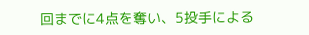回までに4点を奪い、5投手による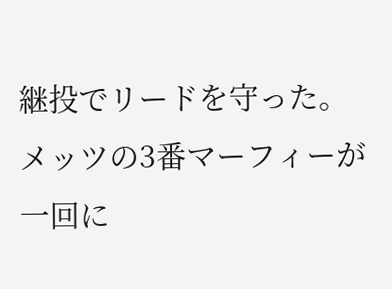継投でリードを守った。
メッツの3番マーフィーが一回に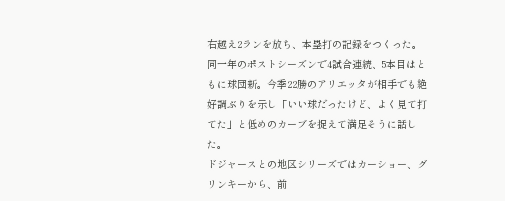右越え2ランを放ち、本塁打の記録をつくった。同一年のポストシーズンで4試合連続、5本目はともに球団新。今季22勝のアリエッタが相手でも絶好調ぶりを示し「いい球だったけど、よく見て打てた」と低めのカーブを捉えて満足そうに話した。
ドジャースとの地区シリーズではカーショー、グリンキーから、前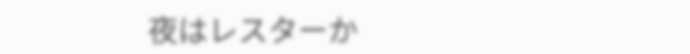夜はレスターか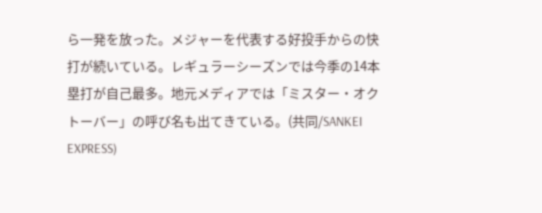ら一発を放った。メジャーを代表する好投手からの快打が続いている。レギュラーシーズンでは今季の14本塁打が自己最多。地元メディアでは「ミスター・オクトーバー」の呼び名も出てきている。(共同/SANKEI EXPRESS)